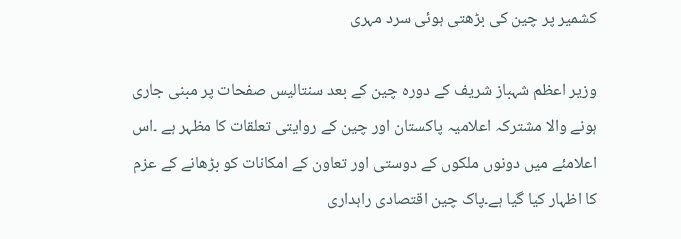کشمیر پر چین کی بڑھتی ہوئی سرد مہری

وزیر اعظم شہباز شریف کے دورہ چین کے بعد سنتالیس صفحات پر مبنی جاری ہونے والا مشترکہ اعلامیہ پاکستان اور چین کے روایتی تعلقات کا مظہر ہے ۔اس اعلامئے میں دونوں ملکوں کے دوستی اور تعاون کے امکانات کو بڑھانے کے عزم کا اظہار کیا گیا ہے۔پاک چین اقتصادی راہداری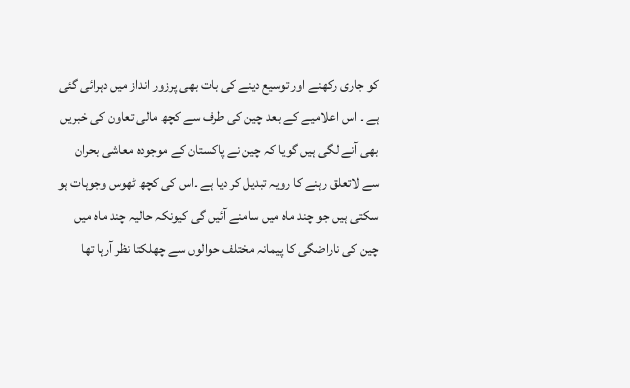کو جاری رکھنے اور توسیع دینے کی بات بھی پرزور انداز میں دہرائی گئی ہے ۔ اس اعلامیے کے بعد چین کی طرف سے کچھ مالی تعاون کی خبریں بھی آنے لگی ہیں گویا کہ چین نے پاکستان کے موجودہ معاشی بحران سے لاتعلق رہنے کا رویہ تبدیل کر دیا ہے ۔اس کی کچھ ٹھوس وجوہات ہو سکتی ہیں جو چند ماہ میں سامنے آئیں گی کیونکہ حالیہ چند ماہ میں چین کی ناراضگی کا پیمانہ مختلف حوالوں سے چھلکتا نظر آرہا تھا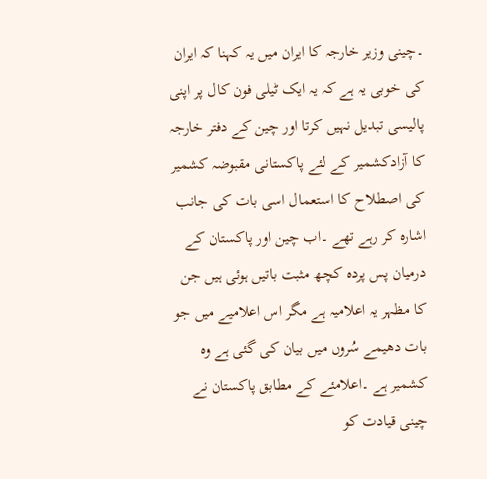۔چینی وزیر خارجہ کا ایران میں یہ کہنا کہ ایران کی خوبی یہ ہے کہ یہ ایک ٹیلی فون کال پر اپنی پالیسی تبدیل نہیں کرتا اور چین کے دفتر خارجہ کا آزادکشمیر کے لئے پاکستانی مقبوضہ کشمیر کی اصطلاح کا استعمال اسی بات کی جانب اشارہ کر رہے تھے ۔اب چین اور پاکستان کے درمیان پس پردہ کچھ مثبت باتیں ہوئی ہیں جن کا مظہر یہ اعلامیہ ہے مگر اس اعلامیے میں جو بات دھیمے سُروں میں بیان کی گئی ہے وہ کشمیر ہے ۔اعلامئے کے مطابق پاکستان نے چینی قیادت کو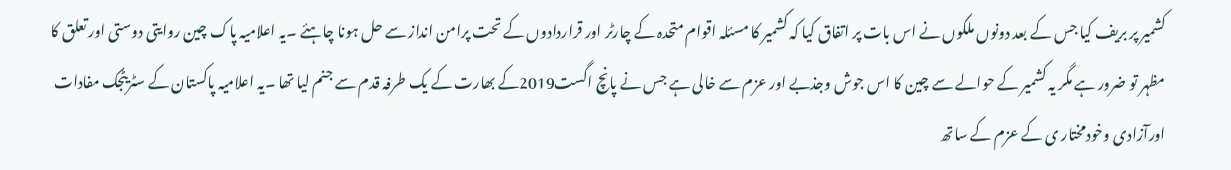کشمیر پر بریف کیا جس کے بعد دونوں ملکوں نے اس بات پر اتفاق کیا کہ کشمیر کا مسئلہ اقوام متحدہ کے چارٹر اور قراردادوں کے تحت پرامن انداز سے حل ہونا چاہئے ۔یہ اعلامیہ پاک چین روایتی دوستی اور تعلق کا مظہر تو ضرور ہے مگر یہ کشمیر کے حوالے سے چین کا اس جوش وجذبے اور عزم سے خالی ہے جس نے پانچ اگست2019کے بھارت کے یک طرفہ قدم سے جنم لیا تھا ۔یہ اعلامیہ پاکستان کے سٹریٹجک مفادات اورآزادی وخودمختار ی کے عزم کے ساتھ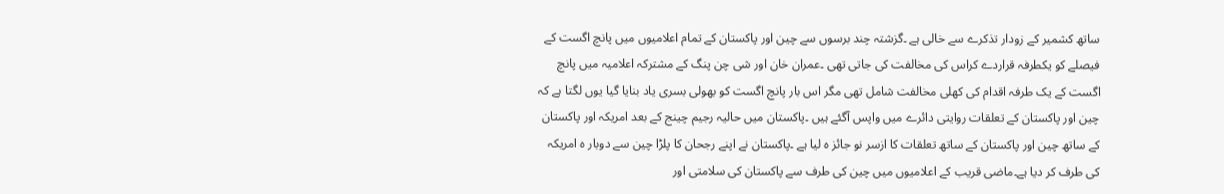ساتھ کشمیر کے زودار تذکرے سے خالی ہے ۔گزشتہ چند برسوں سے چین اور پاکستان کے تمام اعلامیوں میں پانچ اگست کے فیصلے کو یکطرفہ قراردے کراس کی مخالفت کی جاتی تھی ۔عمران خان اور شی چن پنگ کے مشترکہ اعلامیہ میں پانچ اگست کے یک طرفہ اقدام کی کھلی مخالفت شامل تھی مگر اس بار پانچ اگست کو بھولی بسری یاد بنایا گیا یوں لگتا ہے کہ چین اور پاکستان کے تعلقات روایتی دائرے میں واپس آگئے ہیں ۔پاکستان میں حالیہ رجیم چینج کے بعد امریکہ اور پاکستان کے ساتھ چین اور پاکستان کے ساتھ تعلقات کا ازسر نو جائز ہ لیا ہے ۔پاکستان نے اپنے رجحان کا پلڑا چین سے دوبار ہ امریکہ کی طرف کر دیا ہے۔ماضی قریب کے اعلامیوں میں چین کی طرف سے پاکستان کی سلامتی اور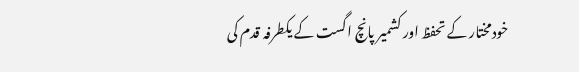خودمختار کے تحفظ اور کشمیر پانچ اگست کے یکطرفہ قدم کی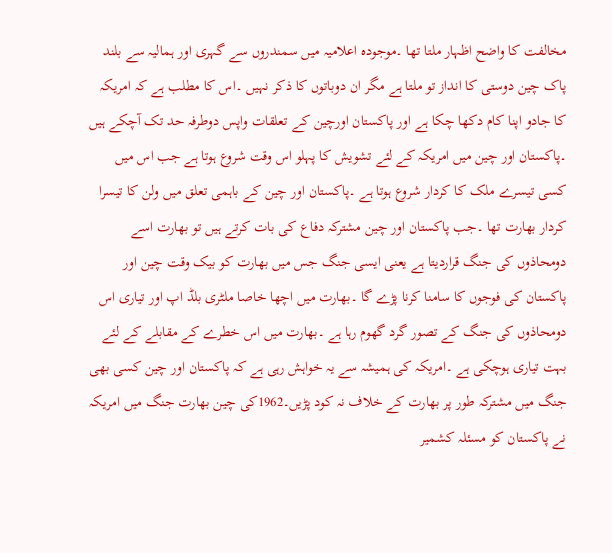مخالفت کا واضح اظہار ملتا تھا ۔موجودہ اعلامیہ میں سمندروں سے گہری اور ہمالیہ سے بلند پاک چین دوستی کا انداز تو ملتا ہے مگر ان دوباتوں کا ذکر نہیں ۔اس کا مطلب ہے کہ امریکہ کا جادو اپنا کام دکھا چکا ہے اور پاکستان اورچین کے تعلقات واپس دوطرفہ حد تک آچکے ہیں ۔پاکستان اور چین میں امریکہ کے لئے تشویش کا پہلو اس وقت شروع ہوتا ہے جب اس میں کسی تیسرے ملک کا کردار شروع ہوتا ہے ۔پاکستان اور چین کے باہمی تعلق میں ولن کا تیسرا کردار بھارت تھا ۔جب پاکستان اور چین مشترکہ دفاع کی بات کرتے ہیں تو بھارت اسے دومحاذوں کی جنگ قراردیتا ہے یعنی ایسی جنگ جس میں بھارت کو بیک وقت چین اور پاکستان کی فوجوں کا سامنا کرنا پڑے گا ۔بھارت میں اچھا خاصا ملٹری بلڈ اپ اور تیاری اس دومحاذوں کی جنگ کے تصور گرد گھوم رہا ہے ۔بھارت میں اس خطرے کے مقابلے کے لئے بہت تیاری ہوچکی ہے ۔امریکہ کی ہمیشہ سے یہ خواہش رہی ہے کہ پاکستان اور چین کسی بھی جنگ میں مشترکہ طور پر بھارت کے خلاف نہ کود پڑیں۔1962کی چین بھارت جنگ میں امریکہ نے پاکستان کو مسئلہ کشمیر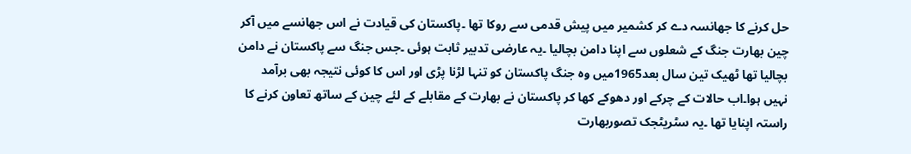حل کرنے کا جھانسہ دے کر کشمیر میں پیش قدمی سے روکا تھا ۔پاکستان کی قیادت نے اس جھانسے میں آکر چین بھارت جنگ کے شعلوں سے اپنا دامن بچالیا ۔یہ عارضی تدبیر ثابت ہوئی ۔جس جنگ سے پاکستان نے دامن بچالیا تھا ٹھیک تین سال بعد1965میں وہ جنگ پاکستان کو تنہا لڑنا پڑی اور اس کا کوئی نتیجہ بھی برآمد نہیں ہوا۔اب حالات کے چرکے اور دھوکے کھا کر پاکستان نے بھارت کے مقابلے کے لئے چین کے ساتھ تعاون کرنے کا راستہ اپنایا تھا ۔یہ سٹریٹجک تصوربھارت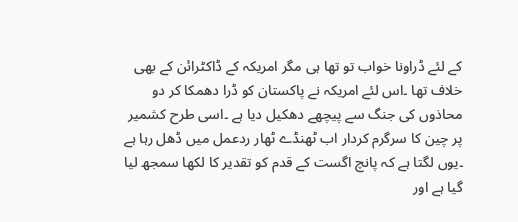کے لئے ڈراونا خواب تو تھا ہی مگر امریکہ کے ڈاکٹرائن کے بھی خلاف تھا ۔اس لئے امریکہ نے پاکستان کو ڈرا دھمکا کر دو محاذوں کی جنگ سے پیچھے دھکیل دیا ہے ۔اسی طرح کشمیر پر چین کا سرگرم کردار اب ٹھنڈے ٹھار ردعمل میں ڈھل رہا ہے ۔یوں لگتا ہے کہ پانچ اگست کے قدم کو تقدیر کا لکھا سمجھ لیا گیا ہے اور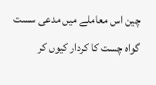چین اس معاملے میں مدعی سست گواہ چست کا کردار کیوں کر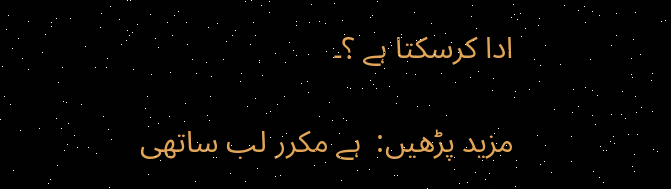ادا کرسکتا ہے ؟۔

مزید پڑھیں:  ہے مکرر لب ساتھی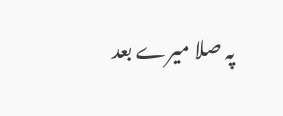پہ صلا میرے بعد